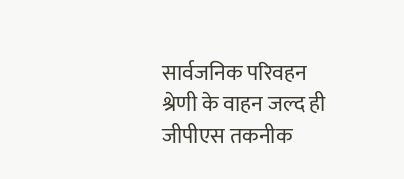सार्वजनिक परिवहन श्रेणी के वाहन जल्द ही जीपीएस तकनीक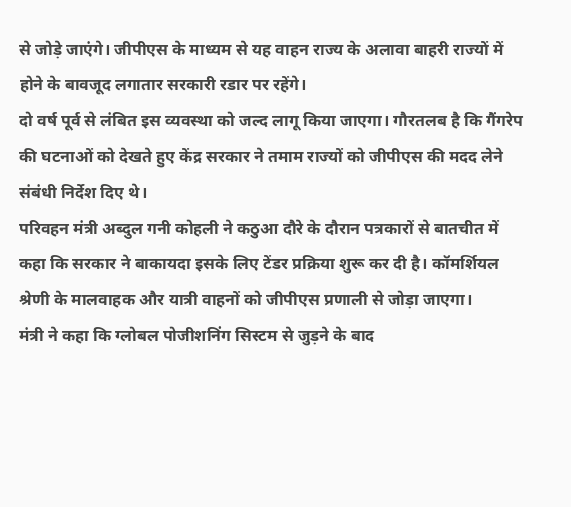से जोड़े जाएंगे। जीपीएस के माध्यम से यह वाहन राज्य के अलावा बाहरी राज्यों में होने के बावजूद लगातार सरकारी रडार पर रहेंगे।
दो वर्ष पूर्व से लंबित इस व्यवस्था को जल्द लागू किया जाएगा। गौरतलब है कि गैंगरेप की घटनाओं को देखते हुए केंद्र सरकार ने तमाम राज्यों को जीपीएस की मदद लेने संबंधी निर्देश दिए थे।
परिवहन मंत्री अब्दुल गनी कोहली ने कठुआ दौरे के दौरान पत्रकारों से बातचीत में कहा कि सरकार ने बाकायदा इसके लिए टेंडर प्रक्रिया शुरू कर दी है। कॉमर्शियल श्रेणी के मालवाहक और यात्री वाहनों को जीपीएस प्रणाली से जोड़ा जाएगा।
मंत्री ने कहा कि ग्लोबल पोजीशनिंग सिस्टम से जुड़ने के बाद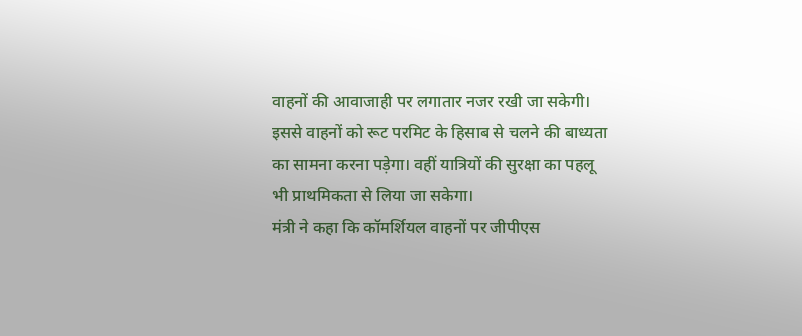वाहनों की आवाजाही पर लगातार नजर रखी जा सकेगी। इससे वाहनों को रूट परमिट के हिसाब से चलने की बाध्यता का सामना करना पड़ेगा। वहीं यात्रियों की सुरक्षा का पहलू भी प्राथमिकता से लिया जा सकेगा।
मंत्री ने कहा कि कॉमर्शियल वाहनों पर जीपीएस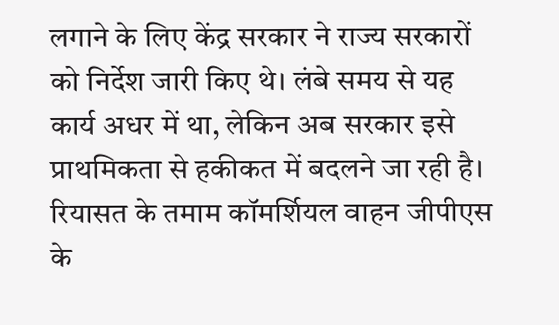लगाने के लिए केंद्र सरकार ने राज्य सरकारों को निर्देश जारी किए थे। लंबे समय से यह कार्य अधर में था, लेकिन अब सरकार इसे प्राथमिकता से हकीकत में बदलने जा रही है।
रियासत के तमाम कॉमर्शियल वाहन जीपीएस के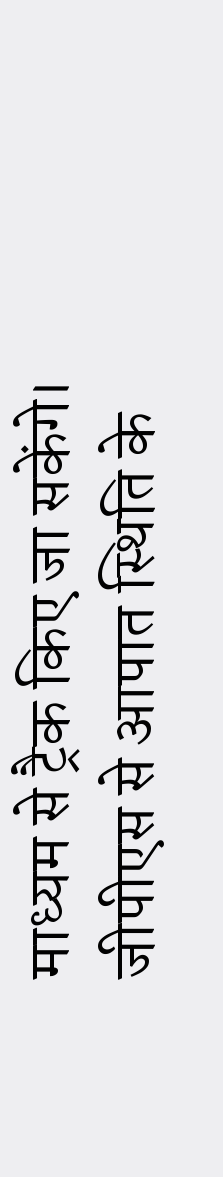माध्यम से ट्रैक किए जा सकेंगे। जीपीएस से आपात स्थिति के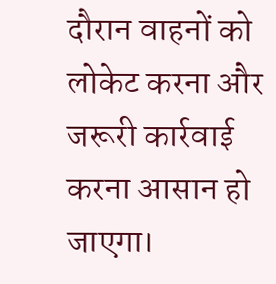दौरान वाहनों को लोकेट करना और जरूरी कार्रवाई करना आसान हो जाएगा।